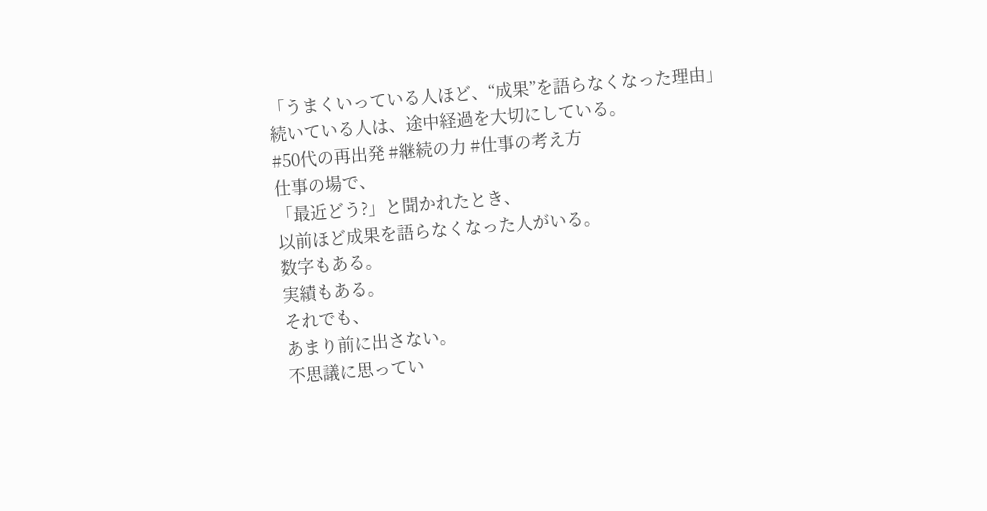「うまくいっている人ほど、“成果”を語らなくなった理由」
続いている人は、途中経過を大切にしている。
#50代の再出発 #継続の力 #仕事の考え方
仕事の場で、
「最近どう?」と聞かれたとき、
以前ほど成果を語らなくなった人がいる。
数字もある。
実績もある。
それでも、
あまり前に出さない。
不思議に思ってい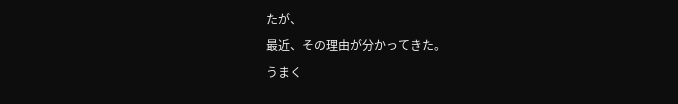たが、
最近、その理由が分かってきた。
うまく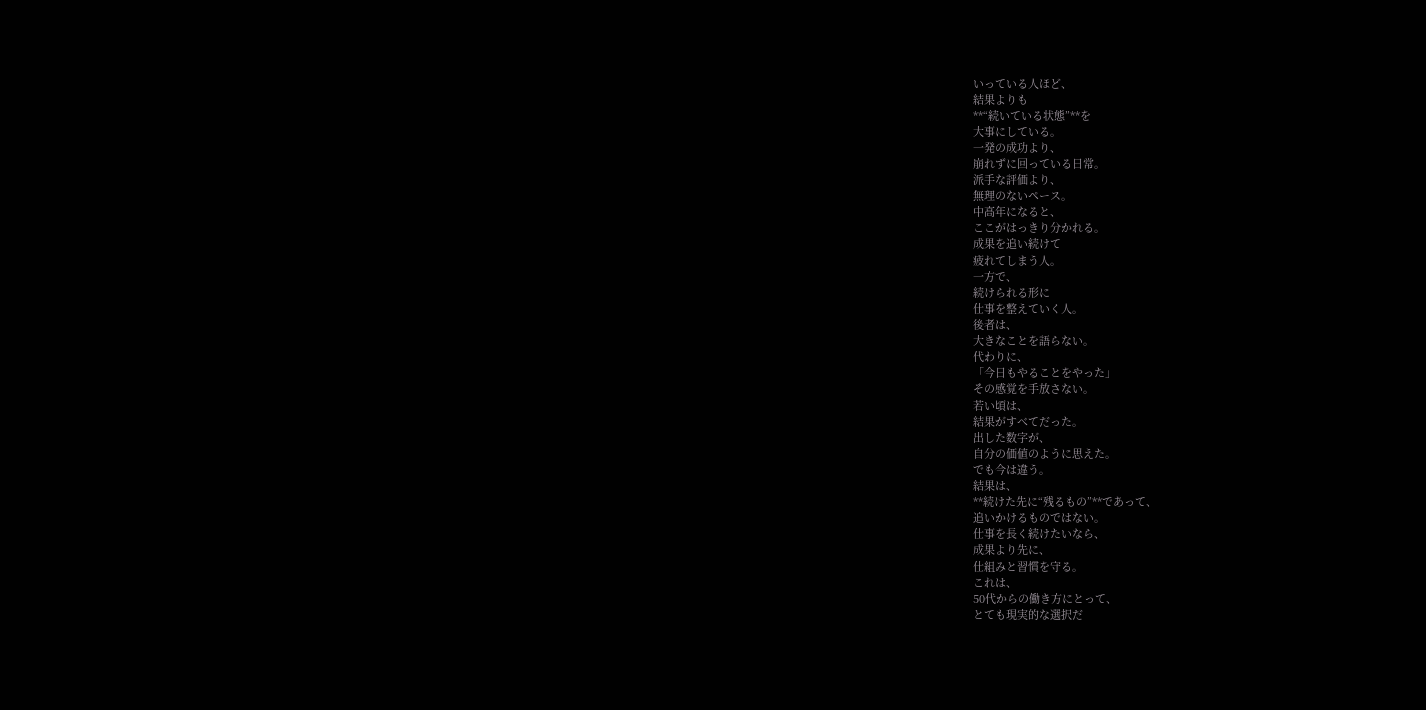いっている人ほど、
結果よりも
**“続いている状態”**を
大事にしている。
一発の成功より、
崩れずに回っている日常。
派手な評価より、
無理のないペース。
中高年になると、
ここがはっきり分かれる。
成果を追い続けて
疲れてしまう人。
一方で、
続けられる形に
仕事を整えていく人。
後者は、
大きなことを語らない。
代わりに、
「今日もやることをやった」
その感覚を手放さない。
若い頃は、
結果がすべてだった。
出した数字が、
自分の価値のように思えた。
でも今は違う。
結果は、
**続けた先に“残るもの”**であって、
追いかけるものではない。
仕事を長く続けたいなら、
成果より先に、
仕組みと習慣を守る。
これは、
50代からの働き方にとって、
とても現実的な選択だ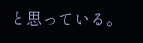と思っている。